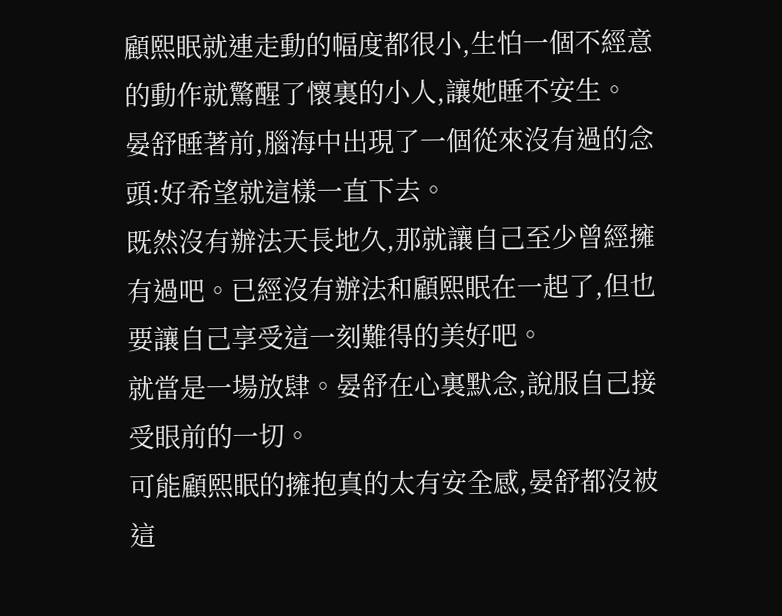顧熙眠就連走動的幅度都很小,生怕一個不經意的動作就驚醒了懷裏的小人,讓她睡不安生。
晏舒睡著前,腦海中出現了一個從來沒有過的念頭:好希望就這樣一直下去。
既然沒有辦法天長地久,那就讓自己至少曾經擁有過吧。已經沒有辦法和顧熙眠在一起了,但也要讓自己享受這一刻難得的美好吧。
就當是一場放肆。晏舒在心裏默念,說服自己接受眼前的一切。
可能顧熙眠的擁抱真的太有安全感,晏舒都沒被這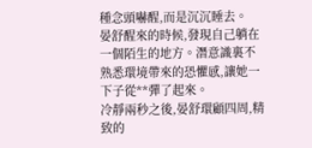種念頭嚇醒,而是沉沉睡去。
晏舒醒來的時候,發現自己躺在一個陌生的地方。潛意識裏不熟悉環境帶來的恐懼感,讓她一下子從**彈了起來。
冷靜兩秒之後,晏舒環顧四周,精致的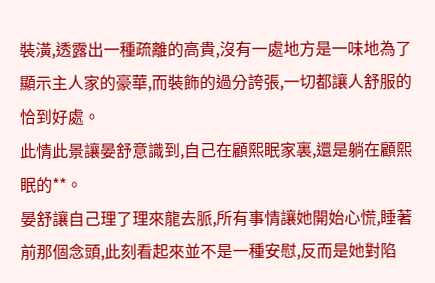裝潢,透露出一種疏離的高貴,沒有一處地方是一味地為了顯示主人家的豪華,而裝飾的過分誇張,一切都讓人舒服的恰到好處。
此情此景讓晏舒意識到,自己在顧熙眠家裏,還是躺在顧熙眠的**。
晏舒讓自己理了理來龍去脈,所有事情讓她開始心慌,睡著前那個念頭,此刻看起來並不是一種安慰,反而是她對陷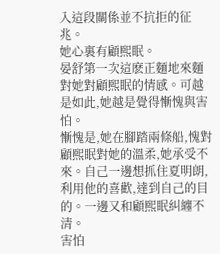入這段關係並不抗拒的征兆。
她心裏有顧熙眠。
晏舒第一次這麽正麵地來麵對她對顧熙眠的情感。可越是如此,她越是覺得慚愧與害怕。
慚愧是,她在腳踏兩條船,愧對顧熙眠對她的溫柔,她承受不來。自己一邊想抓住夏明朗,利用他的喜歡,達到自己的目的。一邊又和顧熙眠糾纏不清。
害怕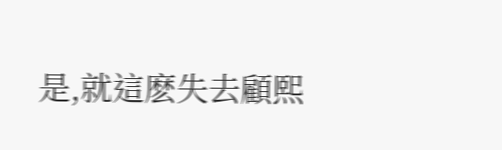是,就這麽失去顧熙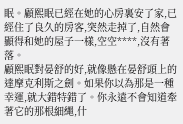眠。顧熙眠已經在她的心房裏安了家,已經住了良久的房客,突然走掉了,自然會顯得和她的屋子一樣,空空****,沒有著落。
顧熙眠對晏舒的好,就像懸在晏舒頭上的達摩克利斯之劍。如果你以為那是一種幸運,就大錯特錯了。你永遠不會知道牽著它的那根細繩,什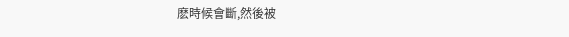麽時候會斷,然後被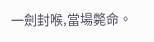一劍封喉,當場斃命。